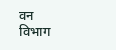वन विभाग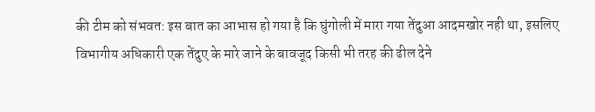की टीम को संभवत: इस बात का आभास हो गया है कि घुंगोली में मारा गया तेंदुआ आदमखोर नही था, इसलिए विभागीय अधिकारी एक तेंदुए के मारे जाने के बावजूद किसी भी तरह की ढील देने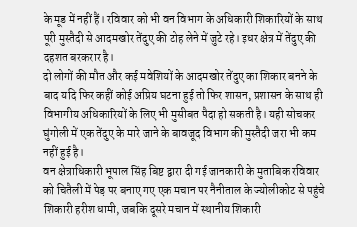के मूड में नहीं हैं। रविवार को भी वन विभाग के अधिकारी शिकारियों के साथ पूरी मुस्तैदी से आदमखोर तेंदुए की टोह लेने में जुटे रहे। इधर क्षेत्र में तेंदुए की दहशत बरकरार है।
दो लोगों की मौत और कई मवेशियों के आदमखोर तेंदुए का शिकार बनने के बाद यदि फिर कहीं कोई अप्रिय घटना हुई तो फिर शासन, प्रशासन के साथ ही विभागीय अधिकारियों के लिए भी मुसीबत पैदा हो सकती है। यही सोचकर घुंगोली में एक तेंदुए के मारे जाने के बावजूद विभाग की मुस्तैदी जरा भी कम नहीं हुई है।
वन क्षेत्राधिकारी भूपाल सिंह बिष्ट द्वारा दी गई जानकारी के मुताबिक रविवार को चितैली में पेड़ पर बनाए गए एक मचान पर नैनीताल के ज्योलीकोट से पहुंचे शिकारी हरीश धामी, जबकि दूसरे मचान में स्थानीय शिकारी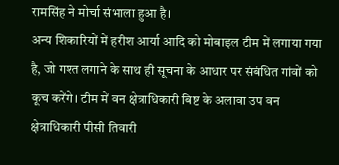रामसिंह ने मोर्चा संभाला हुआ है।
अन्य शिकारियों में हरीश आर्या आदि को मोबाइल टीम में लगाया गया है, जो गश्त लगाने के साथ ही सूचना के आधार पर संबंधित गांवों को कूच करेंगे। टीम में वन क्षेत्राधिकारी बिष्ट के अलावा उप वन क्षेत्राधिकारी पीसी तिवारी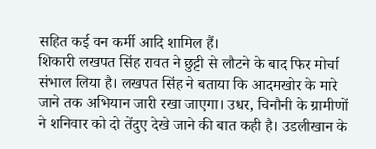सहित कई वन कर्मी आदि शामिल हैं।
शिकारी लखपत सिंह रावत ने छुट्टी से लौटने के बाद फिर मोर्चा संभाल लिया है। लखपत सिंह ने बताया कि आदमखोर के मारे जाने तक अभियान जारी रखा जाएगा। उधर, चिनौनी के ग्रामीणों ने शनिवार को दो तेंदुए देखे जाने की बात कही है। उडलीखान के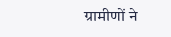ग्रामीणों ने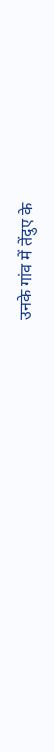उनके गांव में तेंदुए के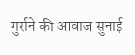गुर्राने की आवाज सुनाई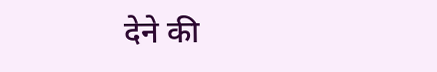देने की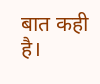बात कही है।